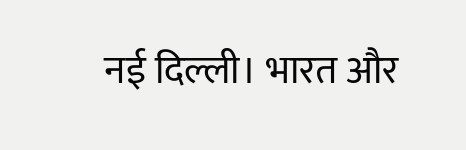नई दिल्ली। भारत और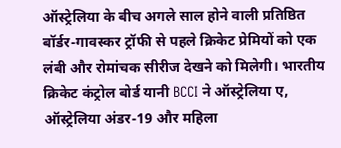ऑस्ट्रेलिया के बीच अगले साल होने वाली प्रतिष्ठित बॉर्डर-गावस्कर ट्रॉफी से पहले क्रिकेट प्रेमियों को एक लंबी और रोमांचक सीरीज देखने को मिलेगी। भारतीय क्रिकेट कंट्रोल बोर्ड यानी BCCI ने ऑस्ट्रेलिया ए, ऑस्ट्रेलिया अंडर-19 और महिला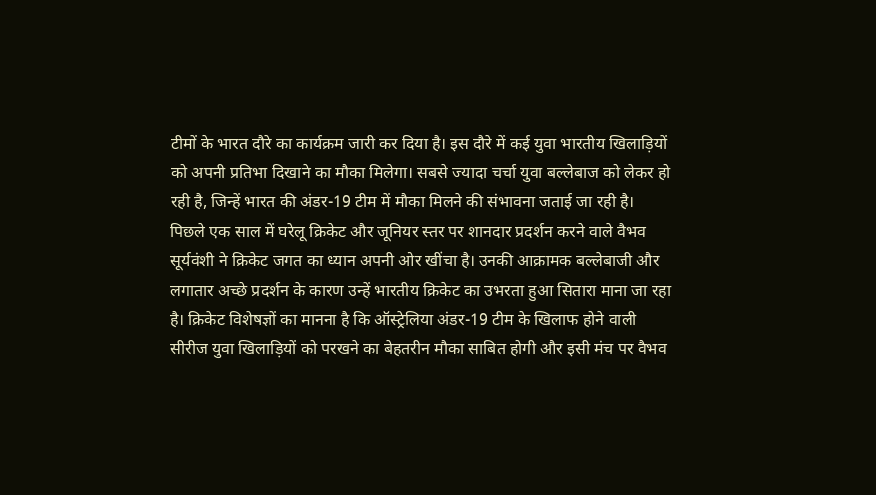टीमों के भारत दौरे का कार्यक्रम जारी कर दिया है। इस दौरे में कई युवा भारतीय खिलाड़ियों को अपनी प्रतिभा दिखाने का मौका मिलेगा। सबसे ज्यादा चर्चा युवा बल्लेबाज को लेकर हो रही है, जिन्हें भारत की अंडर-19 टीम में मौका मिलने की संभावना जताई जा रही है।
पिछले एक साल में घरेलू क्रिकेट और जूनियर स्तर पर शानदार प्रदर्शन करने वाले वैभव सूर्यवंशी ने क्रिकेट जगत का ध्यान अपनी ओर खींचा है। उनकी आक्रामक बल्लेबाजी और लगातार अच्छे प्रदर्शन के कारण उन्हें भारतीय क्रिकेट का उभरता हुआ सितारा माना जा रहा है। क्रिकेट विशेषज्ञों का मानना है कि ऑस्ट्रेलिया अंडर-19 टीम के खिलाफ होने वाली सीरीज युवा खिलाड़ियों को परखने का बेहतरीन मौका साबित होगी और इसी मंच पर वैभव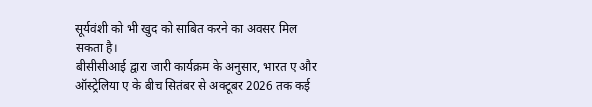सूर्यवंशी को भी खुद को साबित करने का अवसर मिल सकता है।
बीसीसीआई द्वारा जारी कार्यक्रम के अनुसार, भारत ए और ऑस्ट्रेलिया ए के बीच सितंबर से अक्टूबर 2026 तक कई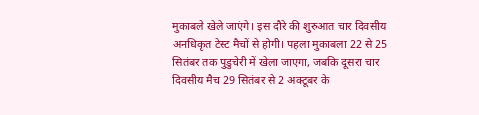मुकाबले खेले जाएंगे। इस दौरे की शुरुआत चार दिवसीय अनधिकृत टेस्ट मैचों से होगी। पहला मुकाबला 22 से 25 सितंबर तक पुडुचेरी में खेला जाएगा, जबकि दूसरा चार दिवसीय मैच 29 सितंबर से 2 अक्टूबर के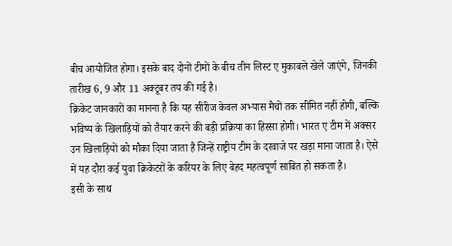बीच आयोजित होगा। इसके बाद दोनों टीमों के बीच तीन लिस्ट ए मुकाबले खेले जाएंगे, जिनकी तारीख 6, 9 और 11 अक्टूबर तय की गई है।
क्रिकेट जानकारों का मानना है कि यह सीरीज केवल अभ्यास मैचों तक सीमित नहीं होगी, बल्कि भविष्य के खिलाड़ियों को तैयार करने की बड़ी प्रक्रिया का हिस्सा होगी। भारत ए टीम में अक्सर उन खिलाड़ियों को मौका दिया जाता है जिन्हें राष्ट्रीय टीम के दरवाजे पर खड़ा माना जाता है। ऐसे में यह दौरा कई युवा क्रिकेटरों के करियर के लिए बेहद महत्वपूर्ण साबित हो सकता है।
इसी के साथ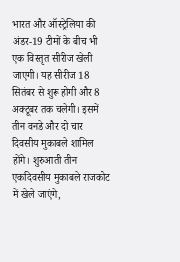भारत और ऑस्ट्रेलिया की अंडर-19 टीमों के बीच भी एक विस्तृत सीरीज खेली जाएगी। यह सीरीज 18 सितंबर से शुरू होगी और 8 अक्टूबर तक चलेगी। इसमें तीन वनडे और दो चार दिवसीय मुकाबले शामिल होंगे। शुरुआती तीन एकदिवसीय मुकाबले राजकोट में खेले जाएंगे,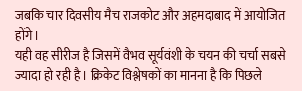जबकि चार दिवसीय मैच राजकोट और अहमदाबाद में आयोजित होंगे।
यही वह सीरीज है जिसमें वैभव सूर्यवंशी के चयन की चर्चा सबसे ज्यादा हो रही है। क्रिकेट विश्लेषकों का मानना है कि पिछले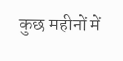कुछ महीनों में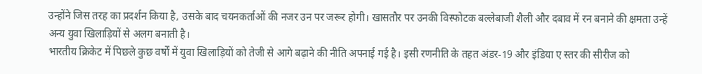उन्होंने जिस तरह का प्रदर्शन किया है, उसके बाद चयनकर्ताओं की नजर उन पर जरूर होगी। खासतौर पर उनकी विस्फोटक बल्लेबाजी शैली और दबाव में रन बनाने की क्षमता उन्हें अन्य युवा खिलाड़ियों से अलग बनाती है।
भारतीय क्रिकेट में पिछले कुछ वर्षों में युवा खिलाड़ियों को तेजी से आगे बढ़ाने की नीति अपनाई गई है। इसी रणनीति के तहत अंडर-19 और इंडिया ए स्तर की सीरीज को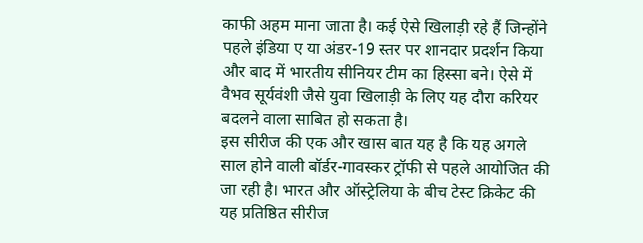काफी अहम माना जाता है। कई ऐसे खिलाड़ी रहे हैं जिन्होंने पहले इंडिया ए या अंडर-19 स्तर पर शानदार प्रदर्शन किया और बाद में भारतीय सीनियर टीम का हिस्सा बने। ऐसे में वैभव सूर्यवंशी जैसे युवा खिलाड़ी के लिए यह दौरा करियर बदलने वाला साबित हो सकता है।
इस सीरीज की एक और खास बात यह है कि यह अगले साल होने वाली बॉर्डर-गावस्कर ट्रॉफी से पहले आयोजित की जा रही है। भारत और ऑस्ट्रेलिया के बीच टेस्ट क्रिकेट की यह प्रतिष्ठित सीरीज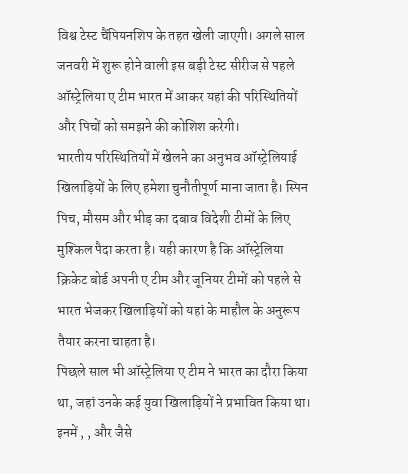विश्व टेस्ट चैंपियनशिप के तहत खेली जाएगी। अगले साल जनवरी में शुरू होने वाली इस बड़ी टेस्ट सीरीज से पहले ऑस्ट्रेलिया ए टीम भारत में आकर यहां की परिस्थितियों और पिचों को समझने की कोशिश करेगी।
भारतीय परिस्थितियों में खेलने का अनुभव ऑस्ट्रेलियाई खिलाड़ियों के लिए हमेशा चुनौतीपूर्ण माना जाता है। स्पिन पिच, मौसम और भीड़ का दबाव विदेशी टीमों के लिए मुश्किल पैदा करता है। यही कारण है कि ऑस्ट्रेलिया क्रिकेट बोर्ड अपनी ए टीम और जूनियर टीमों को पहले से भारत भेजकर खिलाड़ियों को यहां के माहौल के अनुरूप तैयार करना चाहता है।
पिछले साल भी ऑस्ट्रेलिया ए टीम ने भारत का दौरा किया था, जहां उनके कई युवा खिलाड़ियों ने प्रभावित किया था। इनमें , , और जैसे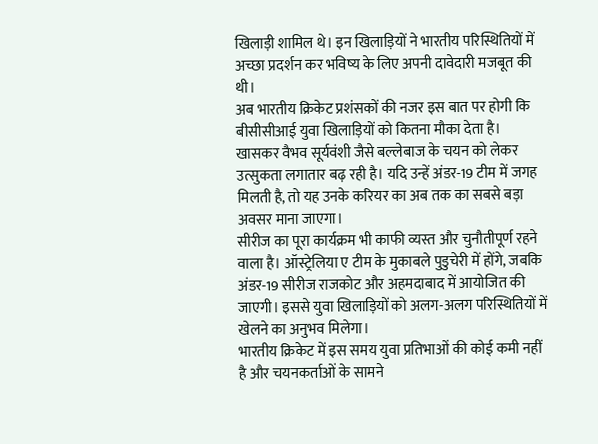खिलाड़ी शामिल थे। इन खिलाड़ियों ने भारतीय परिस्थितियों में अच्छा प्रदर्शन कर भविष्य के लिए अपनी दावेदारी मजबूत की थी।
अब भारतीय क्रिकेट प्रशंसकों की नजर इस बात पर होगी कि बीसीसीआई युवा खिलाड़ियों को कितना मौका देता है। खासकर वैभव सूर्यवंशी जैसे बल्लेबाज के चयन को लेकर उत्सुकता लगातार बढ़ रही है। यदि उन्हें अंडर-19 टीम में जगह मिलती है, तो यह उनके करियर का अब तक का सबसे बड़ा अवसर माना जाएगा।
सीरीज का पूरा कार्यक्रम भी काफी व्यस्त और चुनौतीपूर्ण रहने वाला है। ऑस्ट्रेलिया ए टीम के मुकाबले पुडुचेरी में होंगे, जबकि अंडर-19 सीरीज राजकोट और अहमदाबाद में आयोजित की जाएगी। इससे युवा खिलाड़ियों को अलग-अलग परिस्थितियों में खेलने का अनुभव मिलेगा।
भारतीय क्रिकेट में इस समय युवा प्रतिभाओं की कोई कमी नहीं है और चयनकर्ताओं के सामने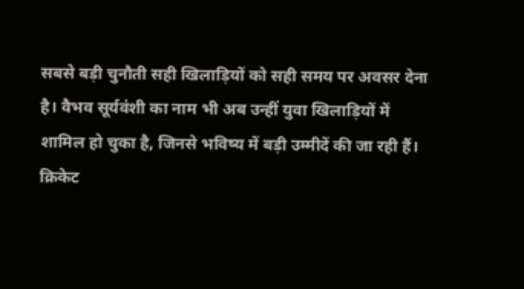सबसे बड़ी चुनौती सही खिलाड़ियों को सही समय पर अवसर देना है। वैभव सूर्यवंशी का नाम भी अब उन्हीं युवा खिलाड़ियों में शामिल हो चुका है, जिनसे भविष्य में बड़ी उम्मीदें की जा रही हैं।
क्रिकेट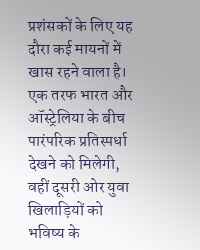प्रशंसकों के लिए यह दौरा कई मायनों में खास रहने वाला है। एक तरफ भारत और ऑस्ट्रेलिया के बीच पारंपरिक प्रतिस्पर्धा देखने को मिलेगी, वहीं दूसरी ओर युवा खिलाड़ियों को भविष्य के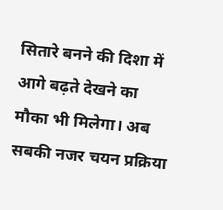सितारे बनने की दिशा में आगे बढ़ते देखने का मौका भी मिलेगा। अब सबकी नजर चयन प्रक्रिया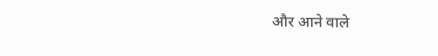और आने वाले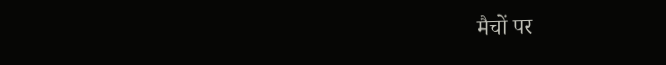मैचों पर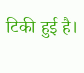टिकी हुई है।